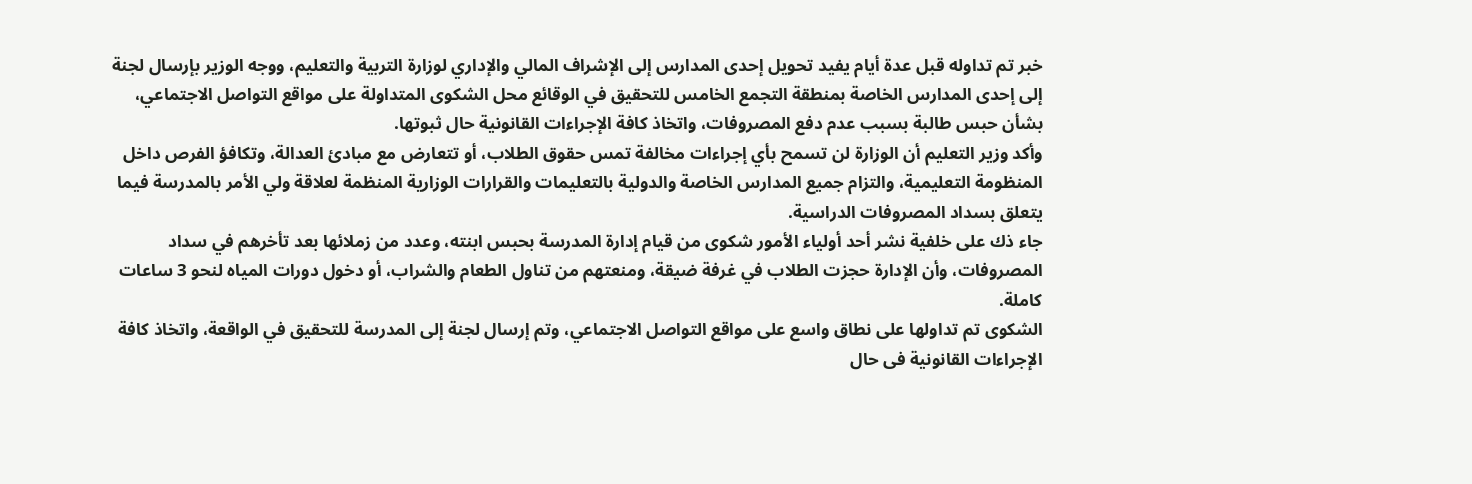خبر تم تداوله قبل عدة أيام يفيد تحويل إحدى المدارس إلى الإشراف المالي والإداري لوزارة التربية والتعليم، ووجه الوزير بإرسال لجنة إلى إحدى المدارس الخاصة بمنطقة التجمع الخامس للتحقيق في الوقائع محل الشكوى المتداولة على مواقع التواصل الاجتماعي، بشأن حبس طالبة بسبب عدم دفع المصروفات، واتخاذ كافة الإجراءات القانونية حال ثبوتها.
وأكد وزير التعليم أن الوزارة لن تسمح بأي إجراءات مخالفة تمس حقوق الطلاب، أو تتعارض مع مبادئ العدالة، وتكافؤ الفرص داخل المنظومة التعليمية، والتزام جميع المدارس الخاصة والدولية بالتعليمات والقرارات الوزارية المنظمة لعلاقة ولي الأمر بالمدرسة فيما يتعلق بسداد المصروفات الدراسية.
جاء ذك على خلفية نشر أحد أولياء الأمور شكوى من قيام إدارة المدرسة بحبس ابنته، وعدد من زملائها بعد تأخرهم في سداد المصروفات، وأن الإدارة حجزت الطلاب في غرفة ضيقة، ومنعتهم من تناول الطعام والشراب، أو دخول دورات المياه لنحو 3 ساعات كاملة.
الشكوى تم تداولها على نطاق واسع على مواقع التواصل الاجتماعي، وتم إرسال لجنة إلى المدرسة للتحقيق في الواقعة، واتخاذ كافة الإجراءات القانونية فى حال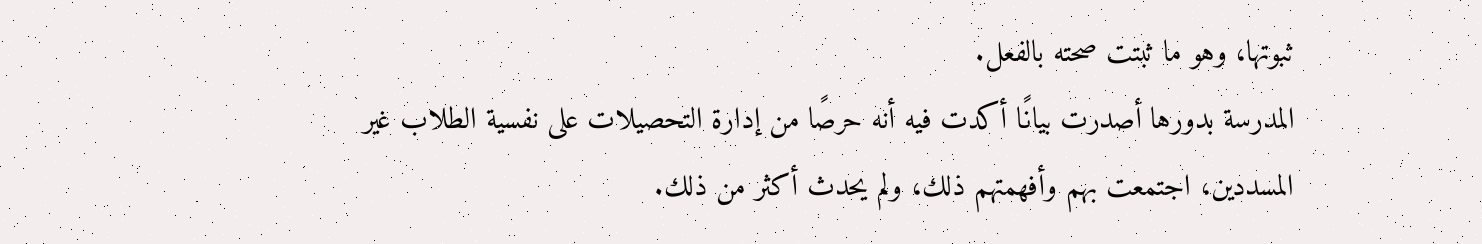ثبوتها، وهو ما ثبتت صحته بالفعل.
المدرسة بدورها أصدرت بيانًا أكدت فيه أنه حرصًا من إدارة التحصيلات على نفسية الطلاب غير المسددين، اجتمعت بهم وأفهمتهم ذلك، ولم يحدث أكثر من ذلك.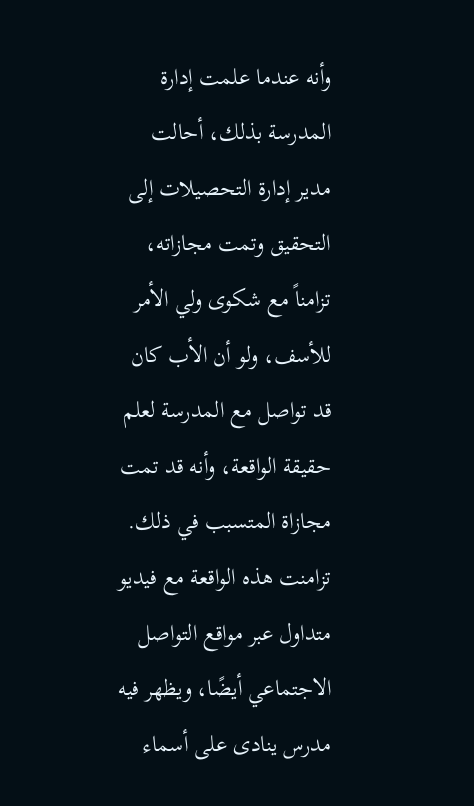وأنه عندما علمت إدارة المدرسة بذلك، أحالت مدير إدارة التحصيلات إلى التحقيق وتمت مجازاته، تزامناً مع شكوى ولي الأمر للأسف، ولو أن الأب كان قد تواصل مع المدرسة لعلم حقيقة الواقعة، وأنه قد تمت مجازاة المتسبب في ذلك.
تزامنت هذه الواقعة مع فيديو متداول عبر مواقع التواصل الاجتماعي أيضًا، ويظهر فيه مدرس ينادى على أسماء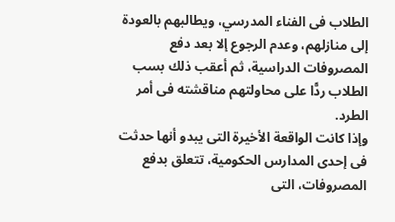الطلاب فى الفناء المدرسي، ويطالبهم بالعودة إلى منازلهم، وعدم الرجوع إلا بعد دفع المصروفات الدراسية، ثم أعقب ذلك بسب الطلاب ردًّا على محاولتهم مناقشته فى أمر الطرد.
وإذا كانت الواقعة الأخيرة التى يبدو أنها حدثت فى إحدى المدارس الحكومية، تتعلق بدفع المصروفات، التى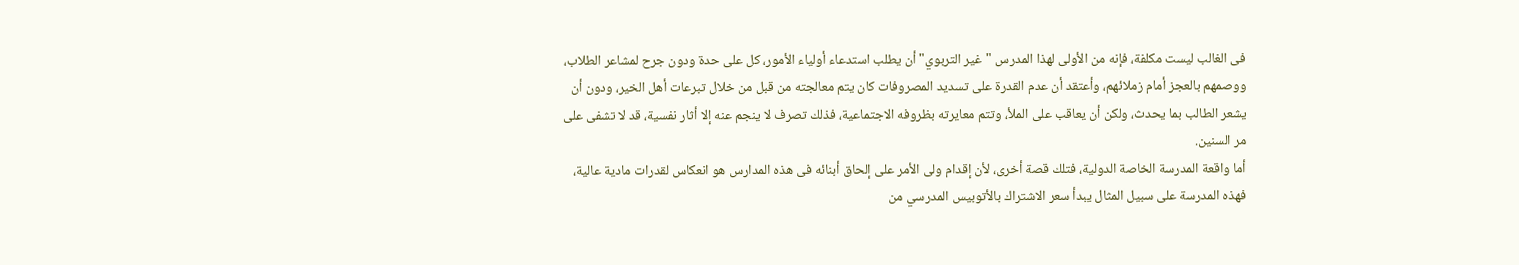فى الغالب ليست مكلفة، فإنه من الأولى لهذا المدرس "غير التربوي" أن يطلب استدعاء أولياء الأمور، كل على حدة ودون جرح لمشاعر الطلاب، ووصمهم بالعجز أمام زملائهم، وأعتقد أن عدم القدرة على تسديد المصروفات كان يتم معالجته من قبل من خلال تبرعات أهل الخير، ودون أن يشعر الطالب بما يحدث، ولكن أن يعاقب على الملأ، وتتم معايرته بظروفه الاجتماعية، فذلك تصرف لا ينجم عنه إلا أثار نفسية، قد لا تشفى على مر السنين.
أما واقعة المدرسة الخاصة الدولية، فتلك قصة أخرى، لأن إقدام ولى الأمر على إلحاق أبنائه فى هذه المدارس هو انعكاس لقدرات مادية عالية، فهذه المدرسة على سبيل المثال يبدأ سعر الاشتراك بالأتوبيس المدرسي من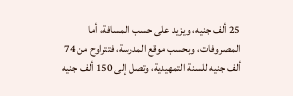25 ألف جنيه، ويزيد على حسب المسافة، أما المصروفات، وبحسب موقع المدرسة، فتتراوح من 74 ألف جنيه للسنة التمهيدية، وتصل إلى 150 ألف جنيه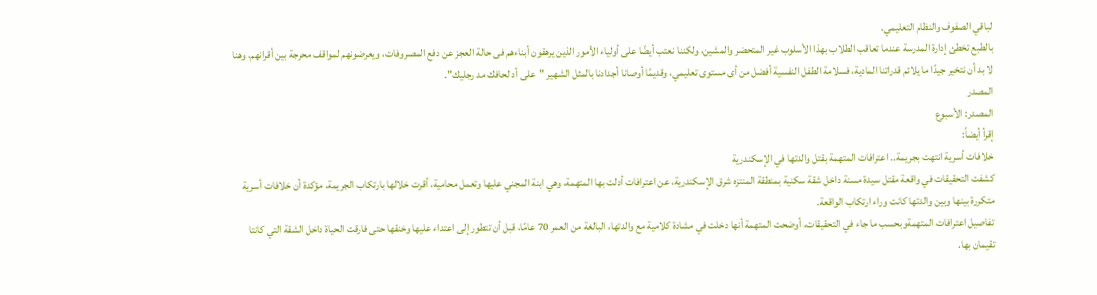لباقي الصفوف والنظام التعليمي.
بالطبع تخطئ إدارة المدرسة عندما تعاقب الطلاب بهذا الأسلوب غير المتحضر والمشين، ولكننا نعتب أيضًا على أولياء الأمور الذين يرهقون أبناءهم فى حالة العجز عن دفع المصروفات، ويعرضونهم لمواقف محرجة بين أقرانهم، وهنا لا بد أن نتخير جيدًا ما يلائم قدراتنا المادية، فسلامة الطفل النفسية أفضل من أى مستوى تعليمي، وقديمًا أوصانا أجدادنا بالمثل الشهير "على أد لحافك مد رجليك".
المصدر
المصدر: الأسبوع
إقرأ أيضاً:
خلافات أسرية انتهت بجريمة.. اعترافات المتهمة بقتل والدتها في الإسكندرية
كشفت التحقيقات في واقعة مقتل سيدة مسنة داخل شقة سكنية بمنطقة المنتزه شرق الإسكندرية، عن اعترافات أدلت بها المتهمة، وهي ابنة المجني عليها وتعمل محامية، أقرت خلالها بارتكاب الجريمة، مؤكدة أن خلافات أسرية متكررة بينها وبين والدتها كانت وراء ارتكاب الواقعة.
تفاصيل اعترافات المتهمةوبحسب ما جاء في التحقيقات، أوضحت المتهمة أنها دخلت في مشادة كلامية مع والدتها، البالغة من العمر 70 عامًا، قبل أن تتطور إلى اعتداء عليها وخنقها حتى فارقت الحياة داخل الشقة التي كانتا تقيمان بها.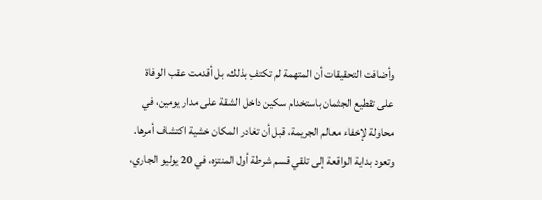وأضافت التحقيقات أن المتهمة لم تكتفِ بذلك، بل أقدمت عقب الوفاة على تقطيع الجثمان باستخدام سكين داخل الشقة على مدار يومين، في محاولة لإخفاء معالم الجريمة، قبل أن تغادر المكان خشية اكتشاف أمرها.
وتعود بداية الواقعة إلى تلقي قسم شرطة أول المنتزه، في 20 يوليو الجاري،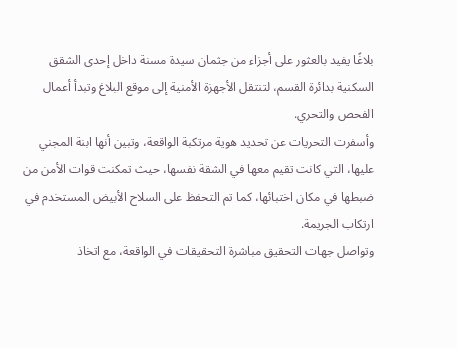بلاغًا يفيد بالعثور على أجزاء من جثمان سيدة مسنة داخل إحدى الشقق السكنية بدائرة القسم، لتنتقل الأجهزة الأمنية إلى موقع البلاغ وتبدأ أعمال الفحص والتحري.
وأسفرت التحريات عن تحديد هوية مرتكبة الواقعة، وتبين أنها ابنة المجني عليها، التي كانت تقيم معها في الشقة نفسها، حيث تمكنت قوات الأمن من ضبطها في مكان اختبائها، كما تم التحفظ على السلاح الأبيض المستخدم في ارتكاب الجريمة.
وتواصل جهات التحقيق مباشرة التحقيقات في الواقعة، مع اتخاذ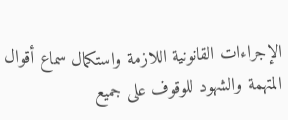الإجراءات القانونية اللازمة واستكمال سماع أقوال المتهمة والشهود للوقوف على جميع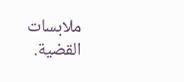ملابسات القضية.